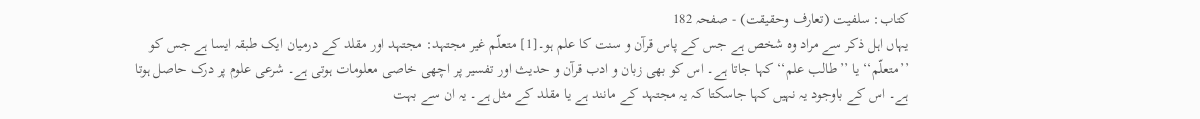کتاب: سلفیت (تعارف وحقیقت) - صفحہ 182
یہاں اہل ذکر سے مراد وہ شخص ہے جس کے پاس قرآن و سنت کا علم ہو۔[1] متعلّم غیر مجتہد: مجتہد اور مقلد کے درمیان ایک طبقہ ایسا ہے جس کو ’’متعلّم‘‘ یا ’’طالب علم‘‘ کہا جاتا ہے۔ اس کو بھی زبان و ادب قرآن و حدیث اور تفسیر پر اچھی خاصی معلومات ہوتی ہے۔ شرعی علوم پر درک حاصل ہوتا ہے۔ اس کے باوجود یہ نہیں کہا جاسکتا کہ یہ مجتہد کے مانند ہے یا مقلد کے مثل ہے۔ یہ ان سے بہت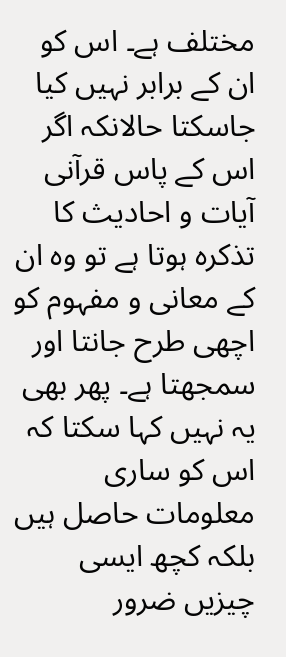مختلف ہے۔ اس کو ان کے برابر نہیں کیا جاسکتا حالانکہ اگر اس کے پاس قرآنی آیات و احادیث کا تذکرہ ہوتا ہے تو وہ ان کے معانی و مفہوم کو اچھی طرح جانتا اور سمجھتا ہے۔ پھر بھی یہ نہیں کہا سکتا کہ اس کو ساری معلومات حاصل ہیں بلکہ کچھ ایسی چیزیں ضرور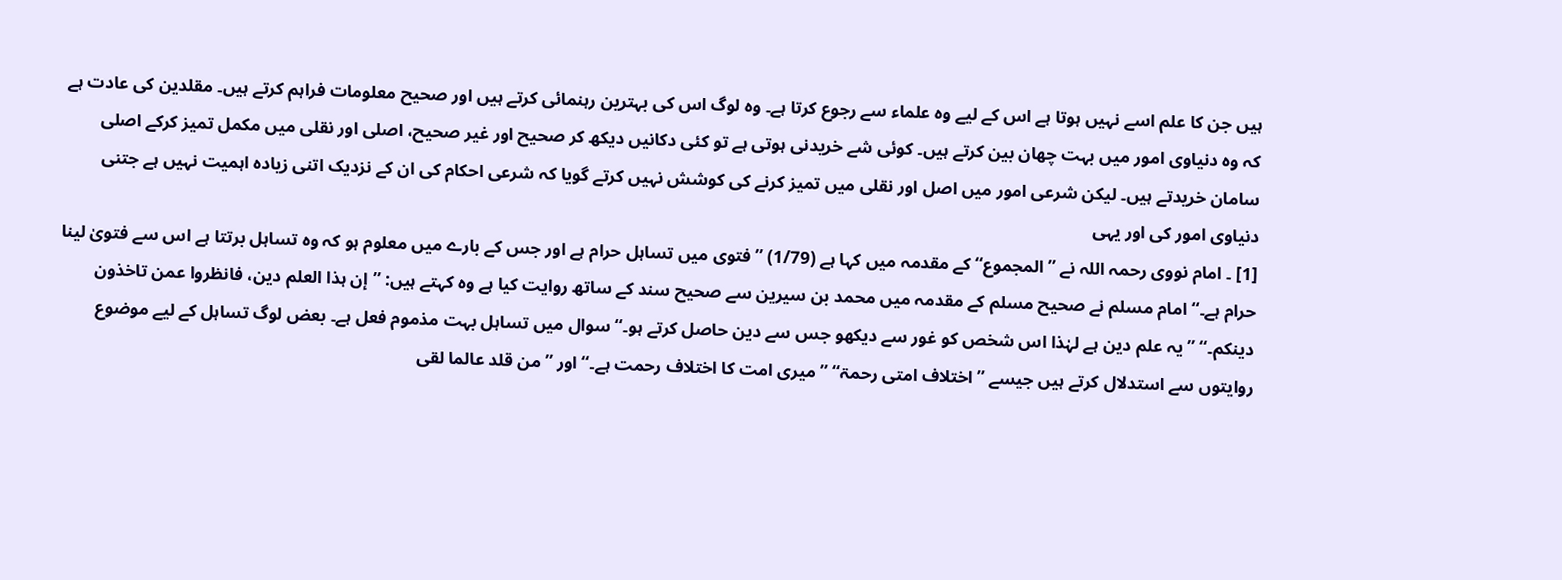ہیں جن کا علم اسے نہیں ہوتا ہے اس کے لیے وہ علماء سے رجوع کرتا ہے۔ وہ لوگ اس کی بہترین رہنمائی کرتے ہیں اور صحیح معلومات فراہم کرتے ہیں۔ مقلدین کی عادت ہے کہ وہ دنیاوی امور میں بہت چھان بین کرتے ہیں۔ کوئی شے خریدنی ہوتی ہے تو کئی دکانیں دیکھ کر صحیح اور غیر صحیح، اصلی اور نقلی میں مکمل تمیز کرکے اصلی سامان خریدتے ہیں۔ لیکن شرعی امور میں اصل اور نقلی میں تمیز کرنے کی کوشش نہیں کرتے گویا کہ شرعی احکام کی ان کے نزدیک اتنی زیادہ اہمیت نہیں ہے جتنی دنیاوی امور کی اور یہی
[1] ۔ امام نووی رحمہ اللہ نے ’’المجموع‘‘ کے مقدمہ میں کہا ہے (1/79) ’’فتوی میں تساہل حرام ہے اور جس کے بارے میں معلوم ہو کہ وہ تساہل برتتا ہے اس سے فتویٰ لینا حرام ہے۔‘‘ امام مسلم نے صحیح مسلم کے مقدمہ میں محمد بن سیرین سے صحیح سند کے ساتھ روایت کیا ہے وہ کہتے ہیں: ’’إن ہذا العلم دین، فانظروا عمن تاخذون دینکم۔‘‘ ’’یہ علم دین ہے لہٰذا اس شخص کو غور سے دیکھو جس سے دین حاصل کرتے ہو۔‘‘ سوال میں تساہل بہت مذموم فعل ہے۔ بعض لوگ تساہل کے لیے موضوع روایتوں سے استدلال کرتے ہیں جیسے ’’اختلاف امتی رحمۃ‘‘ ’’میری امت کا اختلاف رحمت ہے۔‘‘ اور ’’من قلد عالما لقی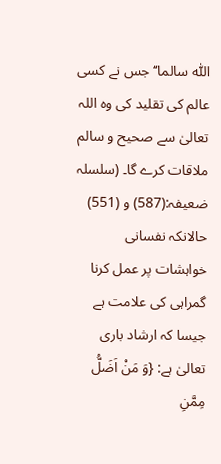اللّٰه سالما‘‘ جس نے کسی عالم کی تقلید کی وہ اللہ تعالیٰ سے صحیح و سالم ملاقات کرے گا۔ (سلسلہ ضعیفہ:(587) و (551) حالانکہ نفسانی خواہشات پر عمل کرنا گمراہی کی علامت ہے جیسا کہ ارشاد باری تعالیٰ ہے: {وَ مَنْ اَضَلُّ مِمَّنِ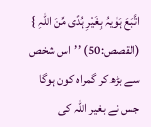اتَّبَعَ ہَوٰیہُ بِغَیْرِ ہُدًی مِّنَ اللّٰہِ } (القصص:50) ’’اس شخص سے بڑھ کر گمراہ کون ہوگا جس نے بغیر اللہ کی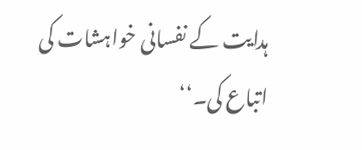ہدایت کے نفسانی خواہشات کی اتباع کی۔‘‘